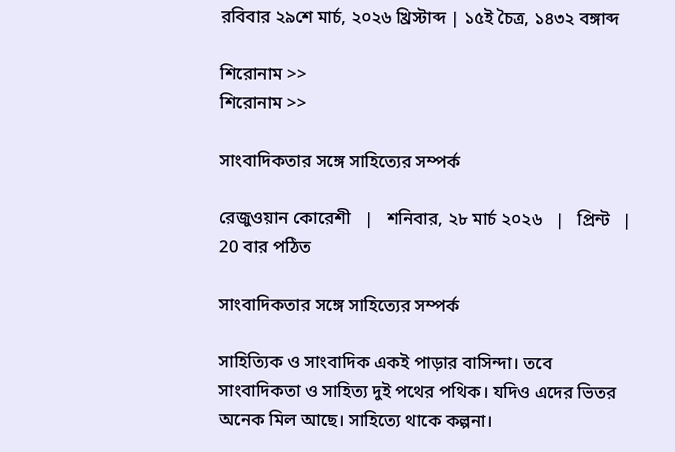রবিবার ২৯শে মার্চ, ২০২৬ খ্রিস্টাব্দ | ১৫ই চৈত্র, ১৪৩২ বঙ্গাব্দ

শিরোনাম >>
শিরোনাম >>

সাংবাদিকতার সঙ্গে সাহিত্যের সম্পর্ক

রেজুওয়ান কোরেশী   |   শনিবার, ২৮ মার্চ ২০২৬   |   প্রিন্ট   |   20 বার পঠিত

সাংবাদিকতার সঙ্গে সাহিত্যের সম্পর্ক

সাহিত্যিক ও সাংবাদিক একই পাড়ার বাসিন্দা। তবে সাংবাদিকতা ও সাহিত্য দুই পথের পথিক। যদিও এদের ভিতর অনেক মিল আছে। সাহিত্যে থাকে কল্পনা।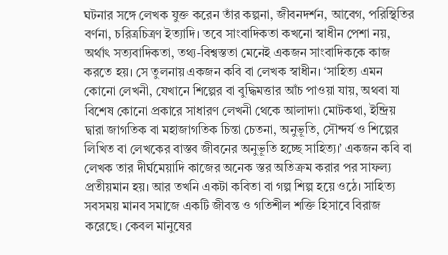ঘটনার সঙ্গে লেখক যুক্ত করেন তাঁর কল্পনা, জীবনদর্শন, আবেগ, পরিস্থিতির বর্ণনা, চরিত্রচিত্রণ ইত্যাদি। তবে সাংবাদিকতা কখনো স্বাধীন পেশা নয়, অর্থাৎ সত্যবাদিকতা, তথ্য-বিশ্বস্ততা মেনেই একজন সাংবাদিককে কাজ করতে হয়। সে তুলনায় একজন কবি বা লেখক স্বাধীন। ‘সাহিত্য এমন কোনো লেখনী, যেখানে শিল্পের বা বুদ্ধিমত্তার আঁচ পাওয়া যায়, অথবা যা বিশেষ কোনো প্রকারে সাধারণ লেখনী থেকে আলাদা৷ মোটকথা, ইন্দ্রিয় দ্বারা জাগতিক বা মহাজাগতিক চিন্তা চেতনা, অনুভূতি, সৌন্দর্য ও শিল্পের লিখিত বা লেখকের বাস্তব জীবনের অনুভূতি হচ্ছে সাহিত্য।’ একজন কবি বা লেখক তার দীর্ঘমেয়াদি কাজের অনেক স্তর অতিক্রম করার পর সাফল্য প্রতীয়মান হয়। আর তখনি একটা কবিতা বা গল্প শিল্প হয়ে ওঠে। সাহিত্য সবসময় মানব সমাজে একটি জীবন্ত ও গতিশীল শক্তি হিসাবে বিরাজ করেছে। কেবল মানুষের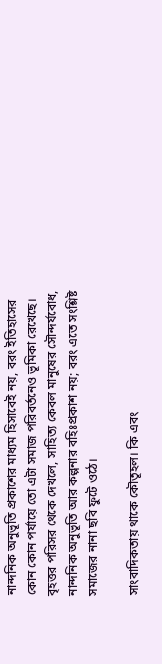নান্দনিক অনুভূতি প্রকাশের মাধ্যম হিসাবেই নয়, বরং ইতিহাসের কোন কোন পর্যায়ে তো এটা সমাজ পরিবর্তনেও ভূমিকা রেখেছে। বৃহত্তর পরিসর থেকে দেখলে, সাহিত্য কেবল মানুষের সৌন্দর্যবোধ, নান্দনিক অনুভূতি আর কল্পনার বহিঃপ্রকাশ নয়; বরং এতে সংশ্লিষ্ট সমাজের নানা ছবি ফুটে ওঠে।

সাংবাদিকতায় থাকে কৌতূহল। কি এবং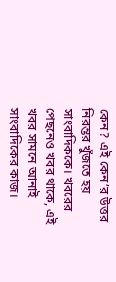কেন? এই কেন’র উত্তর নিরন্তর খুঁজতে হয় সাংবাদিককে। খবরের পেছনেও খবর থাকে, এই খবর সামনে আনাই সাংবাদিকের কাজ।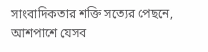সাংবাদিকতার শক্তি সত্যের পেছনে, আশপাশে যেসব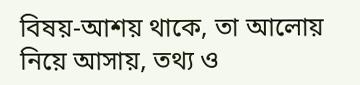বিষয়-আশয় থাকে, তা আলোয় নিয়ে আসায়, তথ্য ও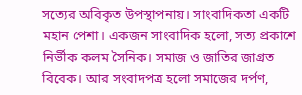সত্যের অবিকৃত উপস্থাপনায়। সাংবাদিকতা একটি মহান পেশা। একজন সাংবাদিক হলো, সত্য প্রকাশে নির্ভীক কলম সৈনিক। সমাজ ও জাতির জাগ্রত বিবেক। আর সংবাদপত্র হলো সমাজের দর্পণ,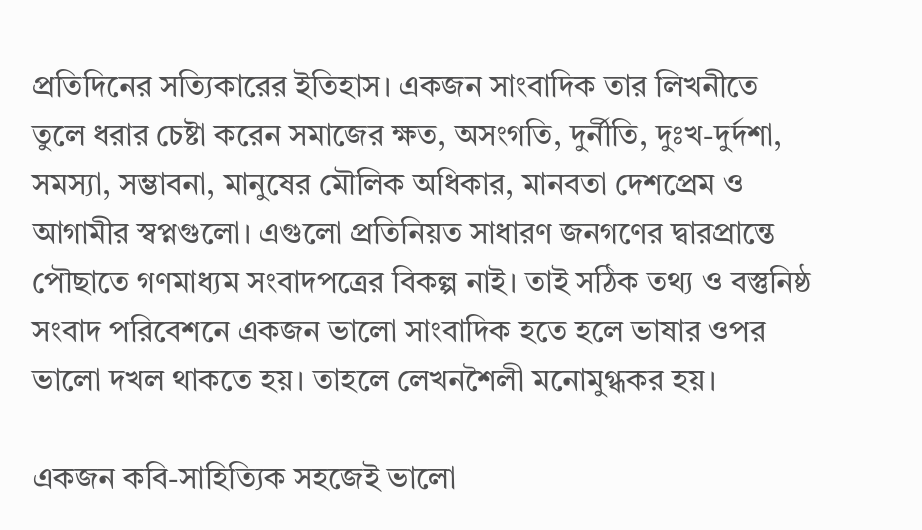প্রতিদিনের সত্যিকারের ইতিহাস। একজন সাংবাদিক তার লিখনীতে তুলে ধরার চেষ্টা করেন সমাজের ক্ষত, অসংগতি, দুর্নীতি, দুঃখ-দুর্দশা, সমস্যা, সম্ভাবনা, মানুষের মৌলিক অধিকার, মানবতা দেশপ্রেম ও আগামীর স্বপ্নগুলো। এগুলো প্রতিনিয়ত সাধারণ জনগণের দ্বারপ্রান্তে পৌছাতে গণমাধ্যম সংবাদপত্রের বিকল্প নাই। তাই সঠিক তথ্য ও বস্তুনিষ্ঠ সংবাদ পরিবেশনে একজন ভালো সাংবাদিক হতে হলে ভাষার ওপর ভালো দখল থাকতে হয়। তাহলে লেখনশৈলী মনোমুগ্ধকর হয়।

একজন কবি-সাহিত্যিক সহজেই ভালো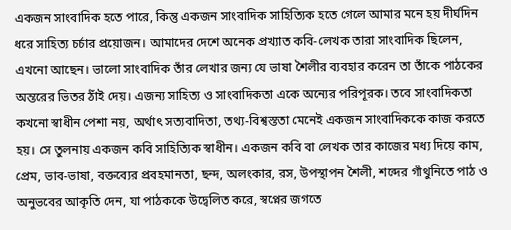একজন সাংবাদিক হতে পারে, কিন্তু একজন সাংবাদিক সাহিত্যিক হতে গেলে আমার মনে হয় দীর্ঘদিন ধরে সাহিত্য চর্চার প্রয়োজন। আমাদের দেশে অনেক প্রখ্যাত কবি-লেখক তারা সাংবাদিক ছিলেন, এখনো আছেন। ভালো সাংবাদিক তাঁর লেখার জন্য যে ভাষা শৈলীর ব্যবহার করেন তা তাঁকে পাঠকের অন্তরের ভিতর ঠাঁই দেয়। এজন্য সাহিত্য ও সাংবাদিকতা একে অন্যের পরিপূরক। তবে সাংবাদিকতা কখনো স্বাধীন পেশা নয়, অর্থাৎ সত্যবাদিতা, তথ্য-বিশ্বস্ততা মেনেই একজন সাংবাদিককে কাজ করতে হয়। সে তুলনায় একজন কবি সাহিত্যিক স্বাধীন। একজন কবি বা লেখক তার কাজের মধ্য দিয়ে কাম, প্রেম, ভাব-ভাষা, বক্তব্যের প্রবহমানতা, ছন্দ, অলংকার, রস, উপস্থাপন শৈলী, শব্দের গাঁথুনিতে পাঠ ও অনুভবের আকৃতি দেন, যা পাঠককে উদ্বেলিত করে, স্বপ্নের জগতে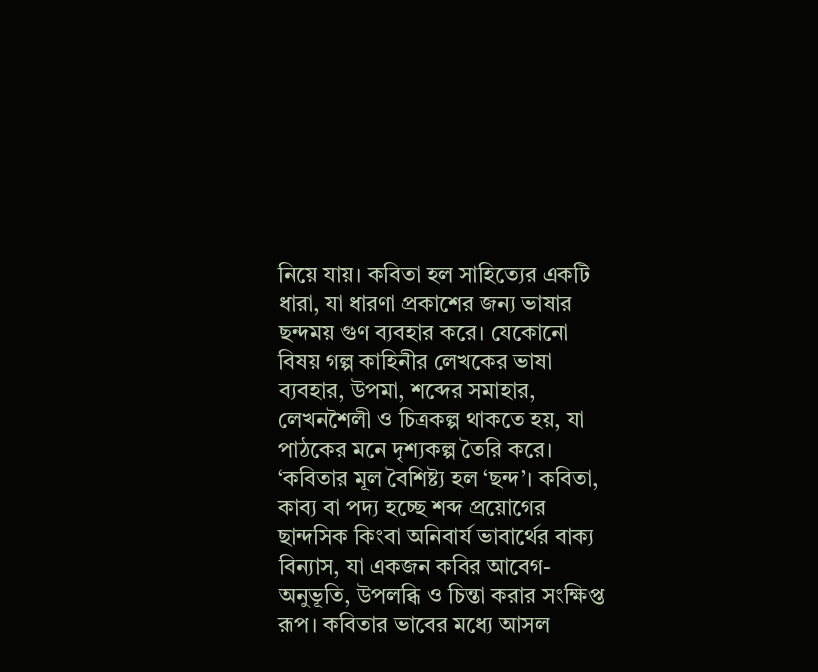নিয়ে যায়। কবিতা হল সাহিত্যের একটি ধারা, যা ধারণা প্রকাশের জন্য ভাষার ছন্দময় গুণ ব্যবহার করে। যেকোনো বিষয় গল্প কাহিনীর লেখকের ভাষা ব্যবহার, উপমা, শব্দের সমাহার, লেখনশৈলী ও চিত্রকল্প থাকতে হয়, যা পাঠকের মনে দৃশ্যকল্প তৈরি করে। ‘কবিতার মূল বৈশিষ্ট্য হল ‘ছন্দ’। কবিতা, কাব্য বা পদ্য হচ্ছে শব্দ প্রয়োগের ছান্দসিক কিংবা অনিবার্য ভাবার্থের বাক্য বিন্যাস, যা একজন কবির আবেগ-অনুভূতি, উপলব্ধি ও চিন্তা করার সংক্ষিপ্ত রূপ। কবিতার ভাবের মধ্যে আসল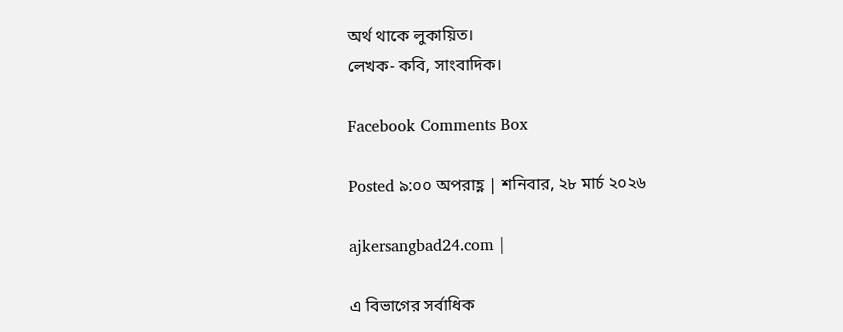অর্থ থাকে লুকায়িত।
লেখক- কবি, সাংবাদিক।

Facebook Comments Box

Posted ৯:০০ অপরাহ্ণ | শনিবার, ২৮ মার্চ ২০২৬

ajkersangbad24.com |

এ বিভাগের সর্বাধিক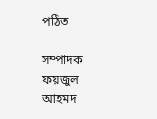পঠিত

সম্পাদক
ফয়জুল আহমদ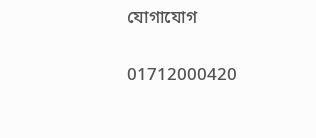যোগাযোগ

01712000420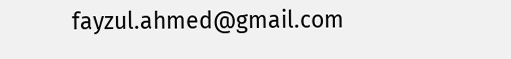fayzul.ahmed@gmail.com